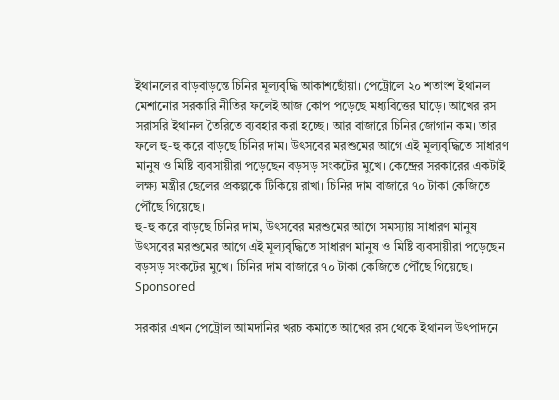ইথানলের বাড়বাড়ন্তে চিনির মূল্যবৃদ্ধি আকাশছোঁয়া। পেট্রোলে ২০ শতাংশ ইথানল মেশানোর সরকারি নীতির ফলেই আজ কোপ পড়েছে মধ্যবিত্তের ঘাড়ে। আখের রস সরাসরি ইথানল তৈরিতে ব্যবহার করা হচ্ছে। আর বাজারে চিনির জোগান কম। তার ফলে হু-হু করে বাড়ছে চিনির দাম। উৎসবের মরশুমের আগে এই মূল্যবৃদ্ধিতে সাধারণ মানুষ ও মিষ্টি ব্যবসায়ীরা পড়েছেন বড়সড় সংকটের মুখে। কেন্দ্রের সরকারের একটাই লক্ষ্য মন্ত্রীর ছেলের প্রকল্পকে টিকিয়ে রাখা। চিনির দাম বাজারে ৭০ টাকা কেজিতে পৌঁছে গিয়েছে।
হু-হু করে বাড়ছে চিনির দাম, উৎসবের মরশুমের আগে সমস্যায় সাধারণ মানুষ
উৎসবের মরশুমের আগে এই মূল্যবৃদ্ধিতে সাধারণ মানুষ ও মিষ্টি ব্যবসায়ীরা পড়েছেন বড়সড় সংকটের মুখে। চিনির দাম বাজারে ৭০ টাকা কেজিতে পৌঁছে গিয়েছে।
Sponsored

সরকার এখন পেট্রোল আমদানির খরচ কমাতে আখের রস থেকে ইথানল উৎপাদনে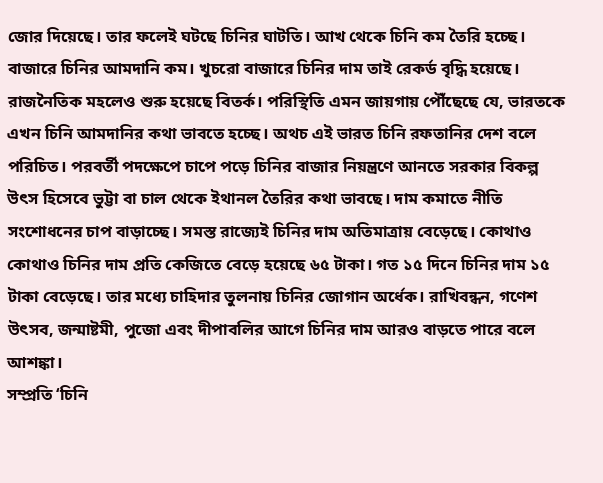জোর দিয়েছে। তার ফলেই ঘটছে চিনির ঘাটতি। আখ থেকে চিনি কম তৈরি হচ্ছে। বাজারে চিনির আমদানি কম। খুচরো বাজারে চিনির দাম তাই রেকর্ড বৃদ্ধি হয়েছে। রাজনৈতিক মহলেও শুরু হয়েছে বিতর্ক। পরিস্থিতি এমন জায়গায় পৌঁছেছে যে, ভারতকে এখন চিনি আমদানির কথা ভাবতে হচ্ছে। অথচ এই ভারত চিনি রফতানির দেশ বলে পরিচিত। পরবর্তী পদক্ষেপে চাপে পড়ে চিনির বাজার নিয়ন্ত্রণে আনতে সরকার বিকল্প উৎস হিসেবে ভুট্টা বা চাল থেকে ইথানল তৈরির কথা ভাবছে। দাম কমাতে নীতি সংশোধনের চাপ বাড়াচ্ছে। সমস্ত রাজ্যেই চিনির দাম অতিমাত্রায় বেড়েছে। কোথাও কোথাও চিনির দাম প্রতি কেজিতে বেড়ে হয়েছে ৬৫ টাকা। গত ১৫ দিনে চিনির দাম ১৫ টাকা বেড়েছে। তার মধ্যে চাহিদার তুলনায় চিনির জোগান অর্ধেক। রাখিবন্ধন, গণেশ উৎসব, জন্মাষ্টমী, পুজো এবং দীপাবলির আগে চিনির দাম আরও বাড়তে পারে বলে আশঙ্কা।
সম্প্রতি ‘চিনি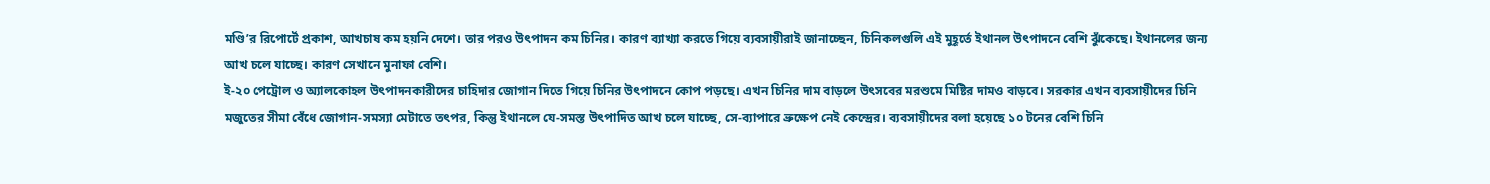মণ্ডি’র রিপোর্টে প্রকাশ, আখচাষ কম হয়নি দেশে। তার পরও উৎপাদন কম চিনির। কারণ ব্যাখ্যা করতে গিয়ে ব্যবসায়ীরাই জানাচ্ছেন, চিনিকলগুলি এই মুহূর্তে ইথানল উৎপাদনে বেশি ঝুঁকেছে। ইথানলের জন্য আখ চলে যাচ্ছে। কারণ সেখানে মুনাফা বেশি।
ই-২০ পেট্রোল ও অ্যালকোহল উৎপাদনকারীদের চাহিদার জোগান দিতে গিয়ে চিনির উৎপাদনে কোপ পড়ছে। এখন চিনির দাম বাড়লে উৎসবের মরশুমে মিষ্টির দামও বাড়বে। সরকার এখন ব্যবসায়ীদের চিনি মজুতের সীমা বেঁধে জোগান-সমস্যা মেটাতে তৎপর, কিন্তু ইথানলে যে-সমস্ত উৎপাদিত আখ চলে যাচ্ছে, সে-ব্যাপারে ভ্রুক্ষেপ নেই কেন্দ্রের। ব্যবসায়ীদের বলা হয়েছে ১০ টনের বেশি চিনি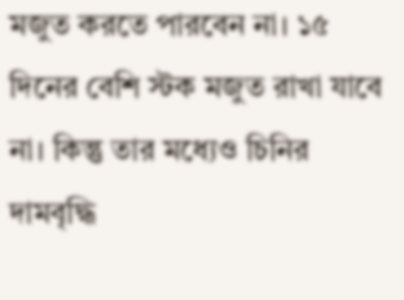মজুত করতে পারবেন না। ১৫ দিনের বেশি স্টক মজুত রাখা যাবে না। কিন্তু তার মধ্যেও চিনির দামবৃদ্ধি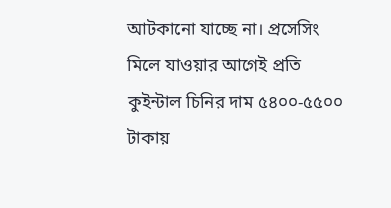আটকানো যাচ্ছে না। প্রসেসিং মিলে যাওয়ার আগেই প্রতি কুইন্টাল চিনির দাম ৫৪০০-৫৫০০ টাকায়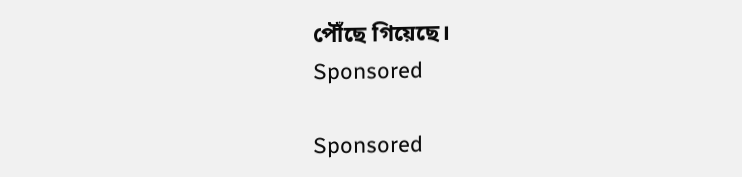পৌঁছে গিয়েছে।
Sponsored

Sponsored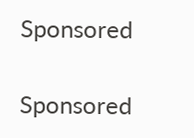Sponsored

Sponsored